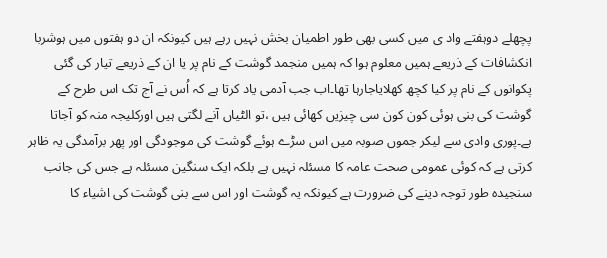پچھلے دوہفتے واد ی میں کسی بھی طور اطمیان بخش نہیں رہے ہیں کیونکہ ان دو ہفتوں میں ہوشربا انکشافات کے ذریعے ہمیں معلوم ہوا کہ ہمیں منجمد گوشت کے نام پر یا ان کے ذریعے تیار کی گئی پکوانوں کے نام پر کیا کچھ کھلایاجارہا تھا۔اب جب آدمی یاد کرتا ہے کہ اُس نے آج تک اس طرح کے گوشت کی بنی ہوئی کون کون سی چیزیں کھائی ہیں ،تو الٹیاں آنے لگتی ہیں اورکلیجہ منہ کو آجاتا ہے۔پوری وادی سے لیکر جموں صوبہ میں اس سڑے ہوئے گوشت کی موجودگی اور پھر برآمدگی یہ ظاہر کرتی ہے کہ کوئی عمومی صحت عامہ کا مسئلہ نہیں ہے بلکہ ایک سنگین مسئلہ ہے جس کی جانب سنجیدہ طور توجہ دینے کی ضرورت ہے کیونکہ یہ گوشت اور اس سے بنی گوشت کی اشیاء کا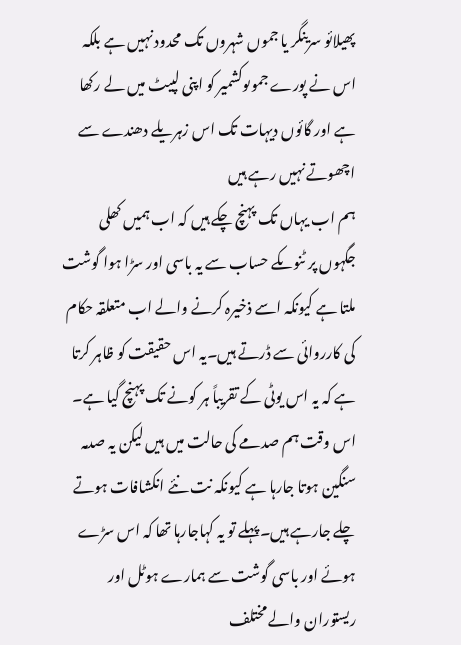پھیلائو سرینگر یا جموں شہروں تک محدود نہیں ہے بلکہ اس نے پورے جموںوکشمیر کو اپنی لپیٹ میں لے رکھا ہے اور گائوں دیہات تک اس زہریلے دھندے سے اچھوتے نہیں رہے ہیں
ہم اب یہاں تک پہنچ چکے ہیں کہ اب ہمیں کھلی جگہوں پر ٹنوںکے حساب سے یہ باسی اور سڑا ہوا گوشت ملتا ہے کیونکہ اسے ذخیرہ کرنے والے اب متعلقہ حکام کی کارروائی سے ڈرتے ہیں۔یہ اس حقیقت کو ظاہر کرتا ہے کہ یہ اس یوٹی کے تقریباً ہر کونے تک پہنچ گیا ہے۔ اس وقت ہم صدمے کی حالت میں ہیں لیکن یہ صدمہ سنگین ہوتا جارہا ہے کیونکہ نت نئے انکشافات ہوتے چلے جارہے ہیں۔پہلے تو یہ کہاجارہا تھا کہ اس سڑے ہوئے اور باسی گوشت سے ہمارے ہوٹل اور ریستوران والے مختلف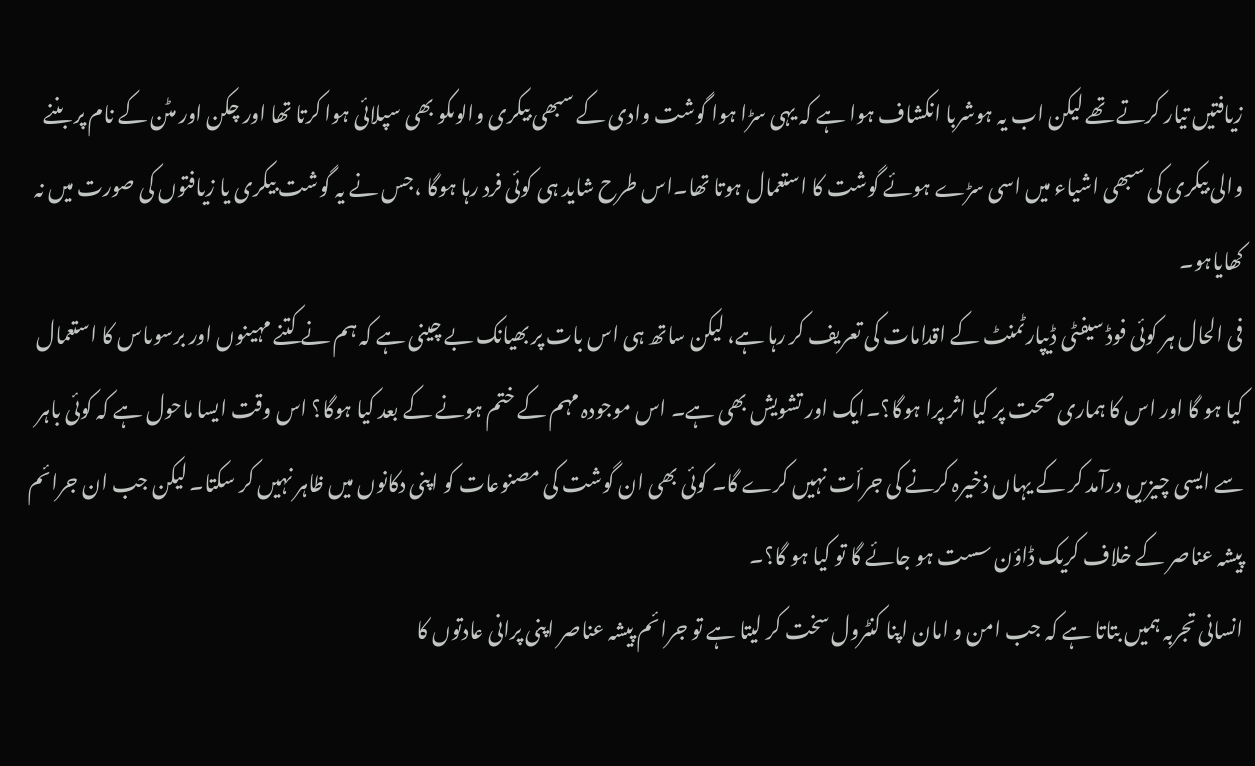زیافتیں تیار کرتے تھے لیکن اب یہ ہوشربا انکشاف ہوا ہے کہ یہی سڑا ہوا گوشت وادی کے سبھی بیکری والوںکو بھی سپلائی ہوا کرتا تھا اور چکن اور مٹن کے نام پر بننے والی بیکری کی سبھی اشیاء میں اسی سڑے ہوئے گوشت کا استعمال ہوتا تھا۔اس طرح شاید ہی کوئی فرد رہا ہوگا ،جس نے یہ گوشت بیکری یا زیافتوں کی صورت میں نہ کھایاہو۔
فی الحال ہر کوئی فوڈ سیفٹی ڈیپارٹمنٹ کے اقدامات کی تعریف کر رہا ہے، لیکن ساتھ ہی اس بات پر بھیانک بے چینی ہے کہ ہم نے کتنے مہینوں اور برسوںاس کا استعمال کیا ہو گا اور اس کا ہماری صحت پر کیا اثر پرا ہوگا؟۔ایک اور تشویش بھی ہے۔ اس موجودہ مہم کے ختم ہونے کے بعد کیا ہوگا؟ اس وقت ایسا ماحول ہے کہ کوئی باہر سے ایسی چیزیں درآمد کر کے یہاں ذخیرہ کرنے کی جرأت نہیں کرے گا۔ کوئی بھی ان گوشت کی مصنوعات کو اپنی دکانوں میں ظاہر نہیں کر سکتا۔ لیکن جب ان جرائم پیشہ عناصر کے خلاف کریک ڈاؤن سست ہو جائے گا تو کیا ہو گا؟۔
انسانی تجربہ ہمیں بتاتا ہے کہ جب امن و امان اپنا کنٹرول سخت کر لیتا ہے تو جرائم پیشہ عناصر اپنی پرانی عادتوں کا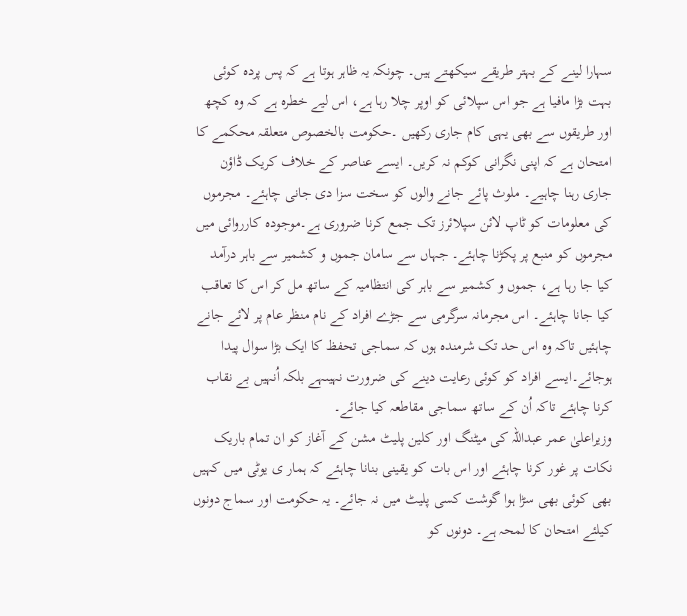سہارا لینے کے بہتر طریقے سیکھتے ہیں۔ چونکہ یہ ظاہر ہوتا ہے کہ پس پردہ کوئی بہت بڑا مافیا ہے جو اس سپلائی کو اوپر چلا رہا ہے، اس لیے خطرہ ہے کہ وہ کچھ اور طریقوں سے بھی یہی کام جاری رکھیں ۔حکومت بالخصوص متعلقہ محکمے کا امتحان ہے کہ اپنی نگرانی کوکم نہ کریں۔ ایسے عناصر کے خلاف کریک ڈاؤن جاری رہنا چاہیے۔ ملوث پائے جانے والوں کو سخت سزا دی جانی چاہئے۔ مجرموں کی معلومات کو ٹاپ لائن سپلائرز تک جمع کرنا ضروری ہے۔موجودہ کارروائی میں مجرموں کو منبع پر پکڑنا چاہئے۔ جہاں سے سامان جموں و کشمیر سے باہر درآمد کیا جا رہا ہے، جموں و کشمیر سے باہر کی انتظامیہ کے ساتھ مل کر اس کا تعاقب کیا جانا چاہئے۔ اس مجرمانہ سرگرمی سے جڑے افراد کے نام منظر عام پر لائے جانے چاہئیں تاکہ وہ اس حد تک شرمندہ ہوں کہ سماجی تحفظ کا ایک بڑا سوال پیدا ہوجائے۔ایسے افراد کو کوئی رعایت دینے کی ضرورت نہیںہے بلکہ اُنہیں بے نقاب کرنا چاہئے تاکہ اُن کے ساتھ سماجی مقاطعہ کیا جائے۔
وزیراعلیٰ عمر عبداللہ کی میٹنگ اور کلین پلیٹ مشن کے آغاز کو ان تمام باریک نکات پر غور کرنا چاہئے اور اس بات کو یقینی بنانا چاہئے کہ ہمار ی یوٹی میں کہیں بھی کوئی بھی سڑا ہوا گوشت کسی پلیٹ میں نہ جائے۔ یہ حکومت اور سماج دونوں کیلئے امتحان کا لمحہ ہے۔ دونوں کو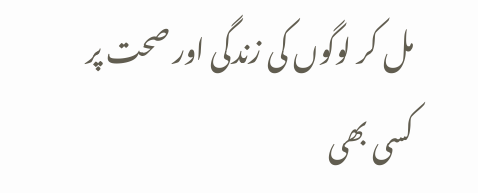مل کر لوگوں کی زندگی اور صحت پر کسی بھی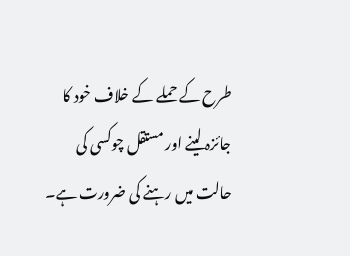طرح کے حملے کے خلاف خود کا جائزہ لینے اور مستقل چوکسی کی حالت میں رہنے کی ضرورت ہے۔